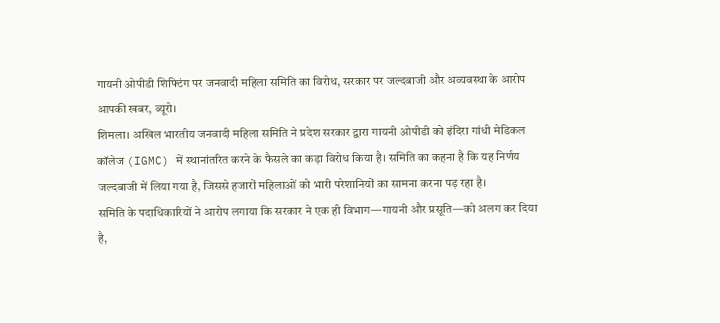गायनी ओपीडी शिफ्टिंग पर जनवादी महिला समिति का विरोध, सरकार पर जल्दबाजी और अव्यवस्था के आरोप
आपकी खबर, ब्यूरो।
शिमला। अखिल भारतीय जनवादी महिला समिति ने प्रदेश सरकार द्वारा गायनी ओपीडी को इंदिरा गांधी मेडिकल कॉलेज (IGMC) में स्थानांतरित करने के फैसले का कड़ा विरोध किया है। समिति का कहना है कि यह निर्णय जल्दबाजी में लिया गया है, जिससे हजारों महिलाओं को भारी परेशानियों का सामना करना पड़ रहा है।
समिति के पदाधिकारियों ने आरोप लगाया कि सरकार ने एक ही विभाग—गायनी और प्रसूति—को अलग कर दिया है,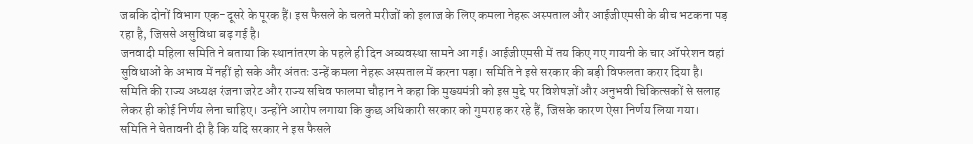जबकि दोनों विभाग एक-दूसरे के पूरक हैं। इस फैसले के चलते मरीजों को इलाज के लिए कमला नेहरू अस्पताल और आईजीएमसी के बीच भटकना पड़ रहा है, जिससे असुविधा बढ़ गई है।
जनवादी महिला समिति ने बताया कि स्थानांतरण के पहले ही दिन अव्यवस्था सामने आ गई। आईजीएमसी में तय किए गए गायनी के चार ऑपरेशन वहां सुविधाओं के अभाव में नहीं हो सके और अंततः उन्हें कमला नेहरू अस्पताल में करना पड़ा। समिति ने इसे सरकार की बड़ी विफलता करार दिया है।
समिति की राज्य अध्यक्ष रंजना जरेट और राज्य सचिव फालमा चौहान ने कहा कि मुख्यमंत्री को इस मुद्दे पर विशेषज्ञों और अनुभवी चिकित्सकों से सलाह लेकर ही कोई निर्णय लेना चाहिए। उन्होंने आरोप लगाया कि कुछ अधिकारी सरकार को गुमराह कर रहे हैं, जिसके कारण ऐसा निर्णय लिया गया।
समिति ने चेतावनी दी है कि यदि सरकार ने इस फैसले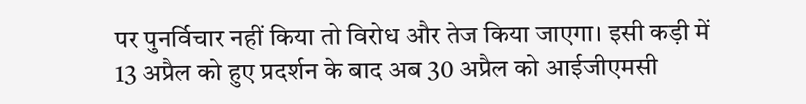पर पुनर्विचार नहीं किया तो विरोध और तेज किया जाएगा। इसी कड़ी में 13 अप्रैल को हुए प्रदर्शन के बाद अब 30 अप्रैल को आईजीएमसी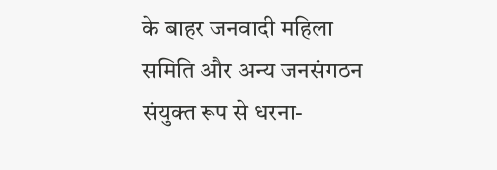के बाहर जनवादी महिला समिति और अन्य जनसंगठन संयुक्त रूप से धरना-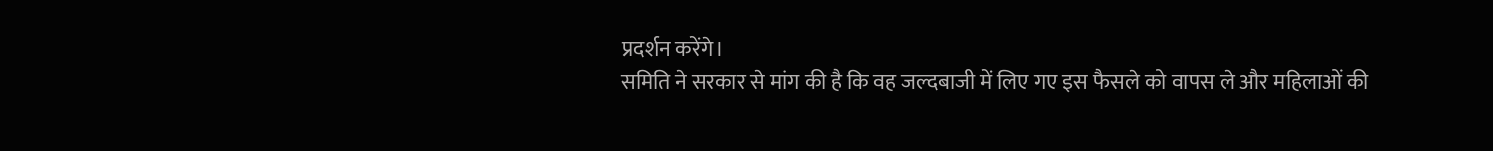प्रदर्शन करेंगे।
समिति ने सरकार से मांग की है कि वह जल्दबाजी में लिए गए इस फैसले को वापस ले और महिलाओं की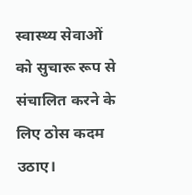स्वास्थ्य सेवाओं को सुचारू रूप से संचालित करने के लिए ठोस कदम उठाए।